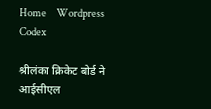Home     Wordpress     Codex

श्रीलंका क्रिकेट बोर्ड ने आईसीएल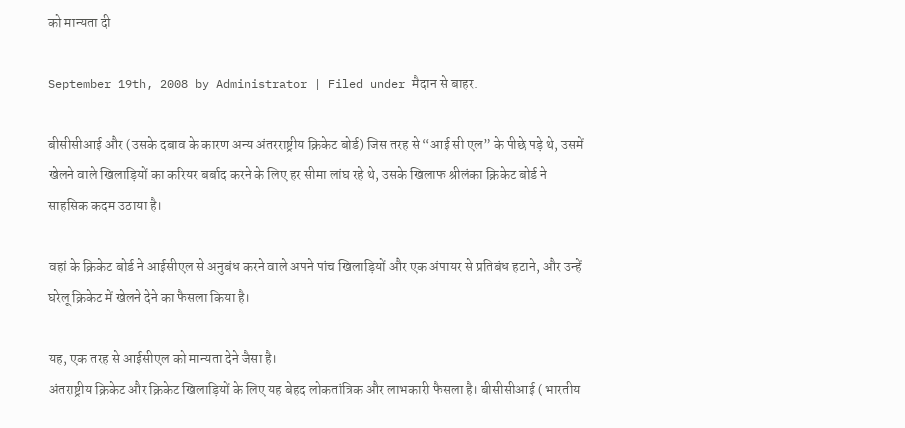को मान्यता दी

September 19th, 2008 by Administrator | Filed under मैदान से बाहर.

बीसीसीआई और (उसके दबाव के कारण अन्य अंतरराष्ट्रीय क्रिकेट बोर्ड) जिस तरह से “आई सी एल” के पीछे पड़े थे, उसमें खेलने वाले खिलाड़ियों का करियर बर्बाद करने के लिए हर सीमा लांघ रहे थे, उसके खिलाफ श्रीलंका क्रिकेट बोर्ड ने साहसिक कदम उठाया है।

वहां के क्रिकेट बोर्ड ने आईसीएल से अनुबंध करने वाले अपने पांच खिलाड़ियों और एक अंपायर से प्रतिबंध हटाने, और उन्हें घरेलू क्रिकेट में खेलने देने का फैसला किया है।

यह, एक तरह से आईसीएल को मान्यता देने जैसा है।
अंतराष्ट्रीय क्रिकेट और क्रिकेट खिलाड़ियों के लिए यह बेहद लोकतांत्रिक और लाभकारी फैसला है। बीसीसीआई ( भारतीय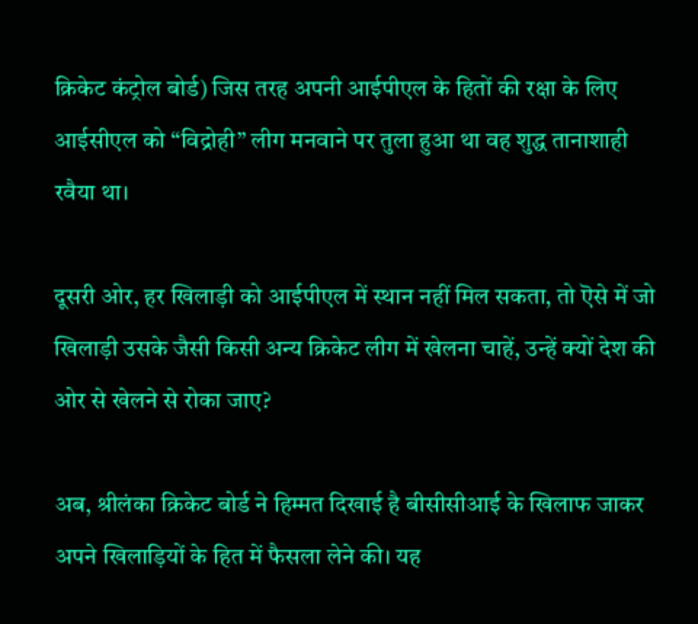क्रिकेट कंट्रोल बोर्ड) जिस तरह अपनी आईपीएल के हितों की रक्षा के लिए आईसीएल को “विद्रोही” लीग मनवाने पर तुला हुआ था वह शुद्ध तानाशाही रवैया था।

दूसरी ओर, हर खिलाड़ी को आईपीएल में स्थान नहीं मिल सकता, तो ऎसे में जो खिलाड़ी उसके जैसी किसी अन्य क्रिकेट लीग में खेलना चाहें, उन्हें क्यों देश की ओर से खेलने से रोका जाए?

अब, श्रीलंका क्रिकेट बोर्ड ने हिम्मत दिखाई है बीसीसीआई के खिलाफ जाकर अपने खिलाड़ियों के हित में फैसला लेने की। यह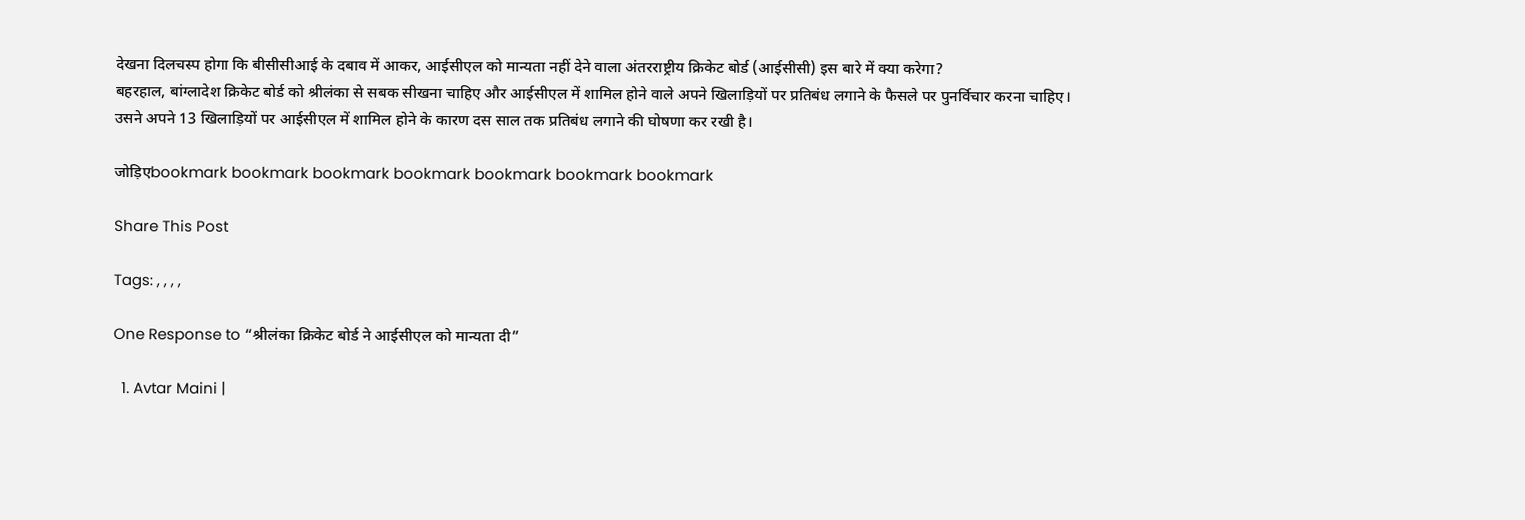देखना दिलचस्प होगा कि बीसीसीआई के दबाव में आकर, आईसीएल को मान्यता नहीं देने वाला अंतरराष्ट्रीय क्रिकेट बोर्ड (आईसीसी) इस बारे में क्या करेगा?
बहरहाल, बांग्लादेश क्रिकेट बोर्ड को श्रीलंका से सबक सीखना चाहिए और आईसीएल में शामिल होने वाले अपने खिलाड़ियों पर प्रतिबंध लगाने के फैसले पर पुनर्विचार करना चाहिए। उसने अपने 13 खिलाड़ियों पर आईसीएल में शामिल होने के कारण दस साल तक प्रतिबंध लगाने की घोषणा कर रखी है।

जोड़िएbookmark bookmark bookmark bookmark bookmark bookmark bookmark

Share This Post

Tags: , , , ,

One Response to “श्रीलंका क्रिकेट बोर्ड ने आईसीएल को मान्यता दी”

  1. Avtar Maini |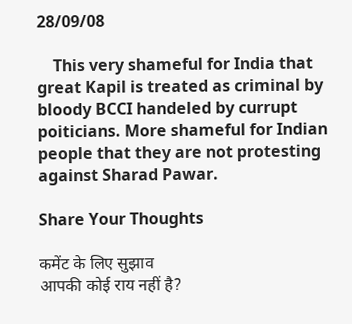28/09/08

    This very shameful for India that great Kapil is treated as criminal by bloody BCCI handeled by currupt poiticians. More shameful for Indian people that they are not protesting against Sharad Pawar.

Share Your Thoughts

कमेंट के लिए सुझाव
आपकी कोई राय नहीं है?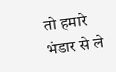तो हमारे भंडार से ले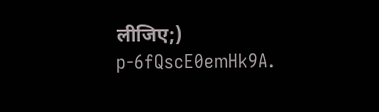लीजिए;)
p-6fQscE0emHk9A.